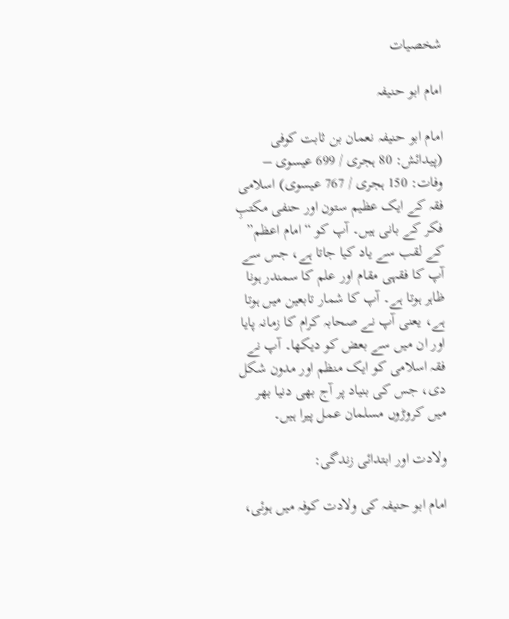شخصیات

امام ابو حنیفہ

امام ابو حنیفہ نعمان بن ثابت کوفی (پیدائش: 80 ہجری / 699 عیسوی – وفات: 150 ہجری / 767 عیسوی) اسلامی فقہ کے ایک عظیم ستون اور حنفی مکتبِ فکر کے بانی ہیں۔ آپ کو “امام اعظم” کے لقب سے یاد کیا جاتا ہے، جس سے آپ کا فقہی مقام اور علم کا سمندر ہونا ظاہر ہوتا ہے۔ آپ کا شمار تابعین میں ہوتا ہے، یعنی آپ نے صحابہ کرام کا زمانہ پایا اور ان میں سے بعض کو دیکھا۔ آپ نے فقہ اسلامی کو ایک منظم اور مدون شکل دی، جس کی بنیاد پر آج بھی دنیا بھر میں کروڑوں مسلمان عمل پیرا ہیں۔

ولادت اور ابتدائی زندگی:

امام ابو حنیفہ کی ولادت کوفہ میں ہوئی،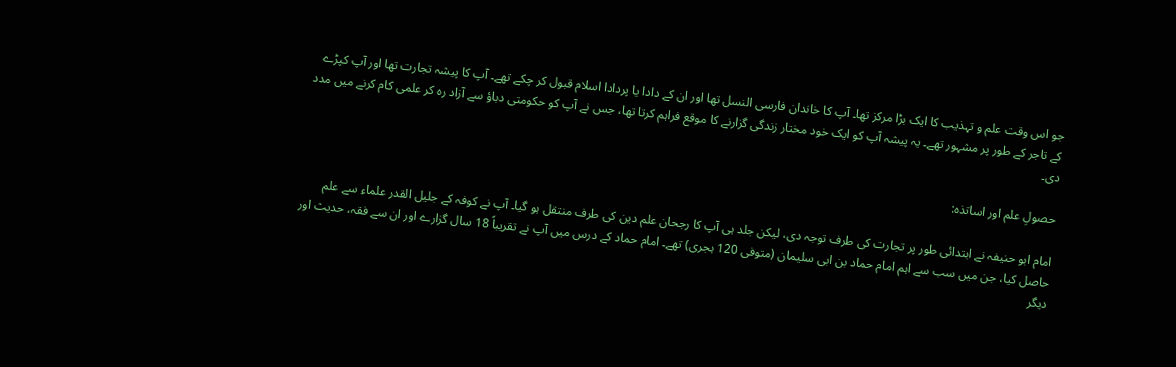جو اس وقت علم و تہذیب کا ایک بڑا مرکز تھا۔ آپ کا خاندان فارسی النسل تھا اور ان کے دادا یا پردادا اسلام قبول کر چکے تھے۔ آپ کا پیشہ تجارت تھا اور آپ کپڑے کے تاجر کے طور پر مشہور تھے۔ یہ پیشہ آپ کو ایک خود مختار زندگی گزارنے کا موقع فراہم کرتا تھا، جس نے آپ کو حکومتی دباؤ سے آزاد رہ کر علمی کام کرنے میں مدد دی۔

حصولِ علم اور اساتذہ:

امام ابو حنیفہ نے ابتدائی طور پر تجارت کی طرف توجہ دی، لیکن جلد ہی آپ کا رجحان علم دین کی طرف منتقل ہو گیا۔ آپ نے کوفہ کے جلیل القدر علماء سے علم حاصل کیا، جن میں سب سے اہم امام حماد بن ابی سلیمان (متوفی 120 ہجری) تھے۔ امام حماد کے درس میں آپ نے تقریباً 18 سال گزارے اور ان سے فقہ، حدیث اور دیگر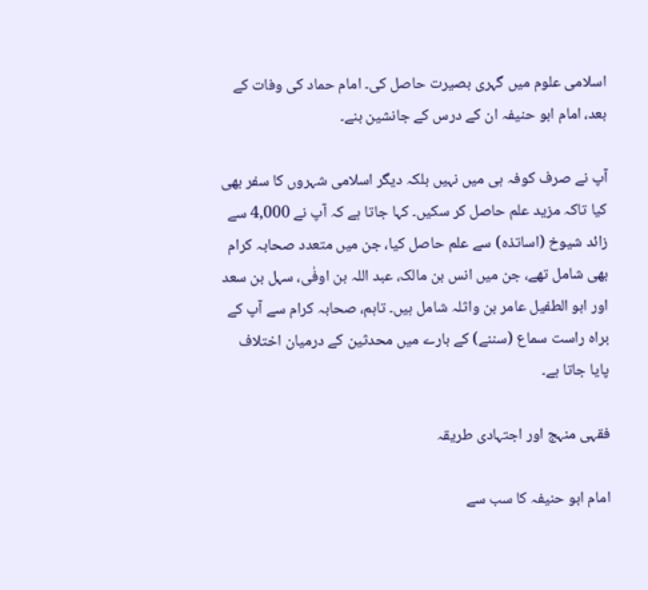اسلامی علوم میں گہری بصیرت حاصل کی۔ امام حماد کی وفات کے بعد، امام ابو حنیفہ ان کے درس کے جانشین بنے۔

آپ نے صرف کوفہ ہی میں نہیں بلکہ دیگر اسلامی شہروں کا سفر بھی کیا تاکہ مزید علم حاصل کر سکیں۔ کہا جاتا ہے کہ آپ نے 4,000 سے زائد شیوخ (اساتذہ) سے علم حاصل کیا، جن میں متعدد صحابہ کرام بھی شامل تھے، جن میں انس بن مالک، عبد اللہ بن اوفٰی، سہل بن سعد اور ابو الطفیل عامر بن واثلہ شامل ہیں۔ تاہم، صحابہ کرام سے آپ کے براہ راست سماع (سننے) کے بارے میں محدثین کے درمیان اختلاف پایا جاتا ہے۔

فقہی منہج اور اجتہادی طریقہ

امام ابو حنیفہ کا سب سے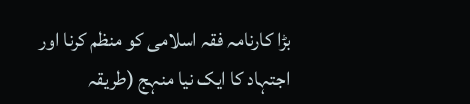بڑا کارنامہ فقہ اسلامی کو منظم کرنا اور اجتہاد کا ایک نیا منہج (طریقہ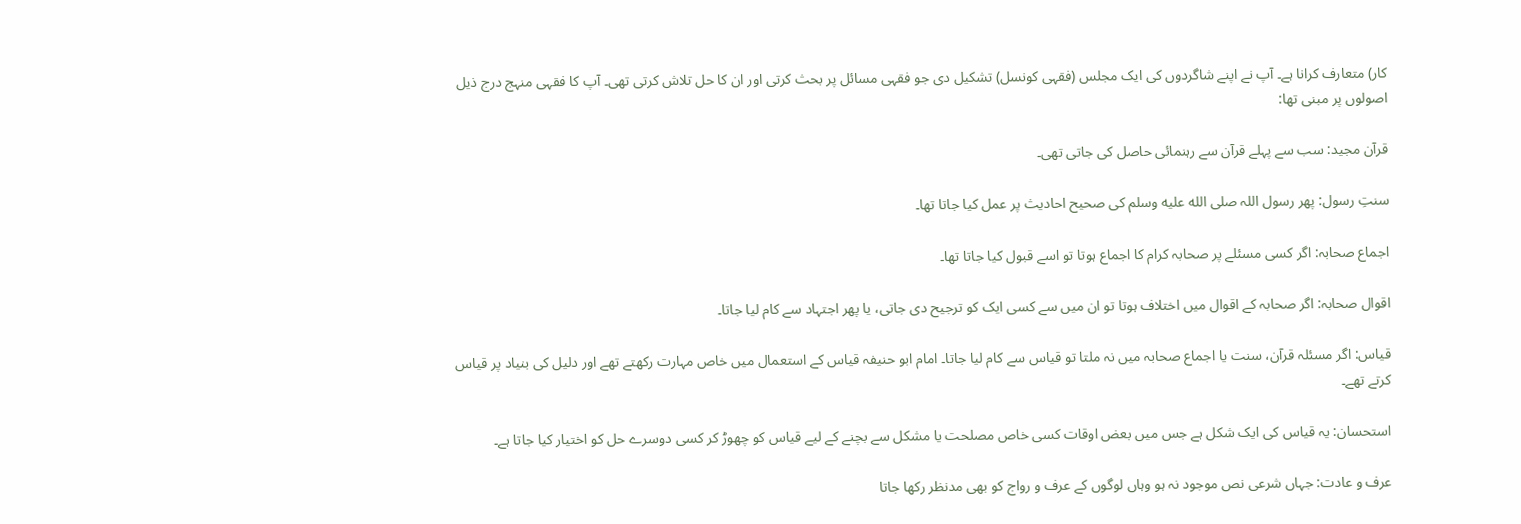کار) متعارف کرانا ہے۔ آپ نے اپنے شاگردوں کی ایک مجلس (فقہی کونسل) تشکیل دی جو فقہی مسائل پر بحث کرتی اور ان کا حل تلاش کرتی تھی۔ آپ کا فقہی منہج درج ذیل اصولوں پر مبنی تھا:

قرآن مجید: سب سے پہلے قرآن سے رہنمائی حاصل کی جاتی تھی۔

سنتِ رسول: پھر رسول اللہ صلى الله عليه وسلم کی صحیح احادیث پر عمل کیا جاتا تھا۔

اجماع صحابہ: اگر کسی مسئلے پر صحابہ کرام کا اجماع ہوتا تو اسے قبول کیا جاتا تھا۔

اقوال صحابہ: اگر صحابہ کے اقوال میں اختلاف ہوتا تو ان میں سے کسی ایک کو ترجیح دی جاتی، یا پھر اجتہاد سے کام لیا جاتا۔

قیاس: اگر مسئلہ قرآن، سنت یا اجماع صحابہ میں نہ ملتا تو قیاس سے کام لیا جاتا۔ امام ابو حنیفہ قیاس کے استعمال میں خاص مہارت رکھتے تھے اور دلیل کی بنیاد پر قیاس کرتے تھے۔

استحسان: یہ قیاس کی ایک شکل ہے جس میں بعض اوقات کسی خاص مصلحت یا مشکل سے بچنے کے لیے قیاس کو چھوڑ کر کسی دوسرے حل کو اختیار کیا جاتا ہے۔

عرف و عادت: جہاں شرعی نص موجود نہ ہو وہاں لوگوں کے عرف و رواج کو بھی مدنظر رکھا جاتا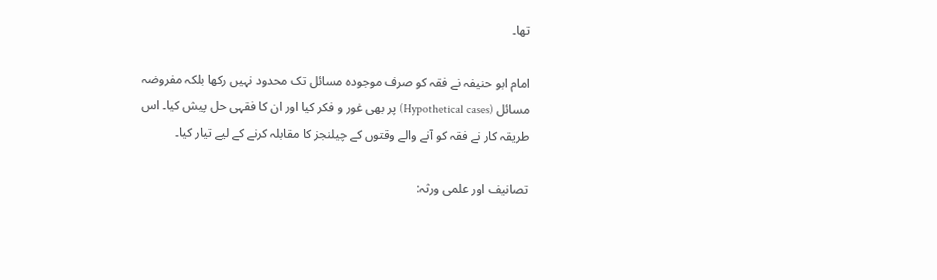تھا۔

امام ابو حنیفہ نے فقہ کو صرف موجودہ مسائل تک محدود نہیں رکھا بلکہ مفروضہ مسائل (Hypothetical cases) پر بھی غور و فکر کیا اور ان کا فقہی حل پیش کیا۔ اس طریقہ کار نے فقہ کو آنے والے وقتوں کے چیلنجز کا مقابلہ کرنے کے لیے تیار کیا۔

تصانیف اور علمی ورثہ: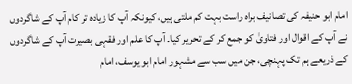امام ابو حنیفہ کی تصانیف براہ راست بہت کم ملتی ہیں، کیونکہ آپ کا زیادہ تر کام آپ کے شاگردوں نے آپ کے اقوال اور فتاویٰ کو جمع کر کے تحریر کیا۔ آپ کا علم اور فقہی بصیرت آپ کے شاگردوں کے ذریعے ہم تک پہنچی، جن میں سب سے مشہور امام ابو یوسف، امام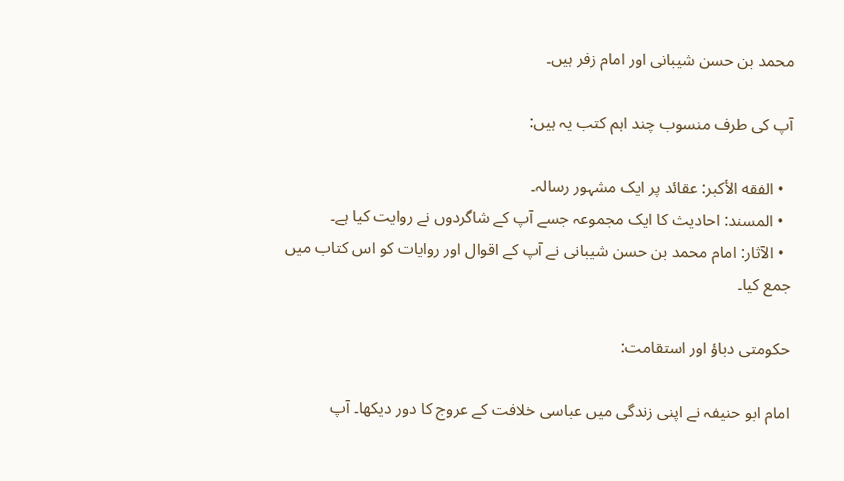محمد بن حسن شیبانی اور امام زفر ہیں۔

آپ کی طرف منسوب چند اہم کتب یہ ہیں:

  • الفقه الأكبر: عقائد پر ایک مشہور رسالہ۔
  • المسند: احادیث کا ایک مجموعہ جسے آپ کے شاگردوں نے روایت کیا ہے۔
  • الآثار: امام محمد بن حسن شیبانی نے آپ کے اقوال اور روایات کو اس کتاب میں جمع کیا۔

حکومتی دباؤ اور استقامت:

امام ابو حنیفہ نے اپنی زندگی میں عباسی خلافت کے عروج کا دور دیکھا۔ آپ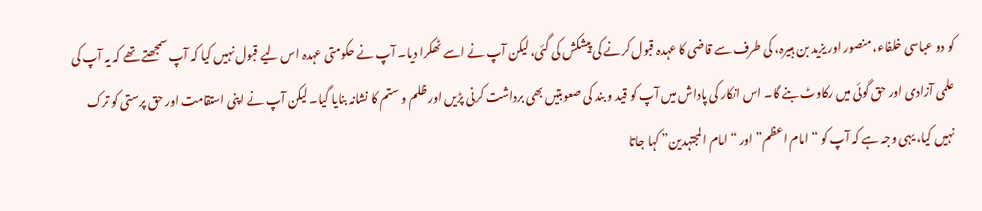کو دو عباسی خلفاء، منصور اور یزید بن ہبیرہ، کی طرف سے قاضی کا عہدہ قبول کرنے کی پیشکش کی گئی، لیکن آپ نے اسے ٹھکرا دیا۔ آپ نے حکومتی عہدہ اس لیے قبول نہیں کیا کہ آپ سمجھتے تھے کہ یہ آپ کی علمی آزادی اور حق گوئی میں رکاوٹ بنے گا۔ اس انکار کی پاداش میں آپ کو قید و بند کی صعوبتیں بھی برداشت کرنی پڑیں اور ظلم و ستم کا نشانہ بنایا گیا۔ لیکن آپ نے اپنی استقامت اور حق پرستی کو ترک نہیں کیا، یہی وجہ ہے کہ آپ کو “امام اعظم” اور “امام المجتہدین” کہا جاتا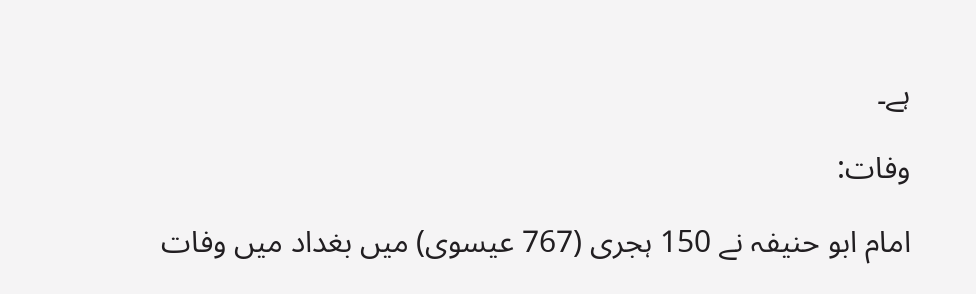ہے۔

وفات:

امام ابو حنیفہ نے 150 ہجری (767 عیسوی) میں بغداد میں وفات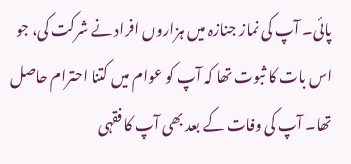پائی۔ آپ کی نماز جنازہ میں ہزاروں افراد نے شرکت کی، جو اس بات کا ثبوت تھا کہ آپ کو عوام میں کتنا احترام حاصل تھا۔ آپ کی وفات کے بعد بھی آپ کا فقہی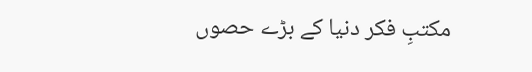مکتبِ فکر دنیا کے بڑے حصوں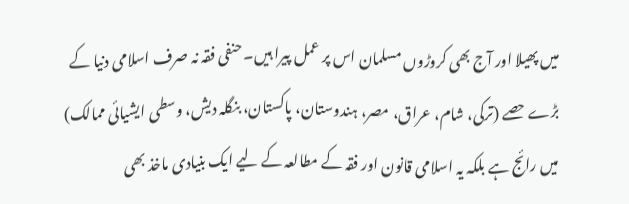میں پھیلا اور آج بھی کروڑوں مسلمان اس پر عمل پیرا ہیں۔ حنفی فقہ نہ صرف اسلامی دنیا کے بڑے حصے (ترکی، شام، عراق، مصر، ہندوستان، پاکستان، بنگلہ دیش، وسطی ایشیائی ممالک) میں رائج ہے بلکہ یہ اسلامی قانون اور فقہ کے مطالعہ کے لیے ایک بنیادی ماخذ بھی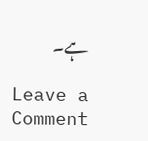ہے۔

Leave a Comment